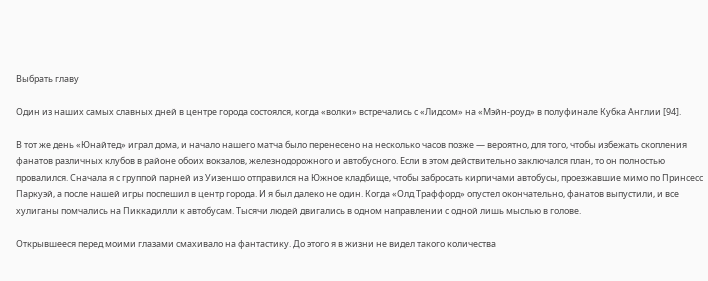Выбрать главу

Один из наших самых славных дней в центре города состоялся, когда «волки» встречались с «Лидсом» на «Мэйн-роуд» в полуфинале Кубка Англии [94].

В тот же день «Юнайтед» играл дома, и начало нашего матча было перенесено на несколько часов позже — вероятно, для того, чтобы избежать скопления фанатов различных клубов в районе обоих вокзалов, железнодорожного и автобусного. Если в этом действительно заключался план, то он полностью провалился. Сначала я с группой парней из Уизеншо отправился на Южное кладбище, чтобы забросать кирпичами автобусы, проезжавшие мимо по Принсесс Паркуэй, а после нашей игры поспешил в центр города. И я был далеко не один. Когда «Олд Траффорд» опустел окончательно, фанатов выпустили, и все хулиганы помчались на Пиккадилли к автобусам. Тысячи людей двигались в одном направлении с одной лишь мыслью в голове.

Открывшееся перед моими глазами смахивало на фантастику. До этого я в жизни не видел такого количества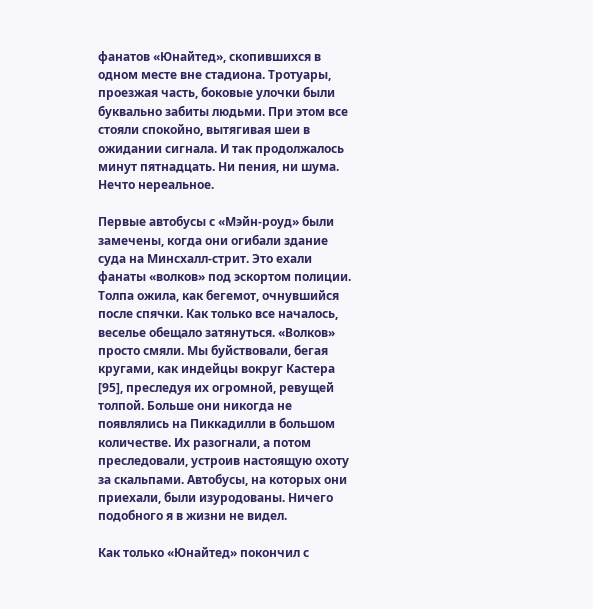фанатов «Юнайтед», скопившихся в одном месте вне стадиона. Тротуары, проезжая часть, боковые улочки были буквально забиты людьми. При этом все стояли спокойно, вытягивая шеи в ожидании сигнала. И так продолжалось минут пятнадцать. Ни пения, ни шума. Нечто нереальное.

Первые автобусы с «Мэйн-роуд» были замечены, когда они огибали здание суда на Минсхалл-стрит. Это ехали фанаты «волков» под эскортом полиции. Толпа ожила, как бегемот, очнувшийся после спячки. Как только все началось, веселье обещало затянуться. «Волков» просто смяли. Мы буйствовали, бегая кругами, как индейцы вокруг Кастера [95], преследуя их огромной, ревущей толпой. Больше они никогда не появлялись на Пиккадилли в большом количестве. Их разогнали, а потом преследовали, устроив настоящую охоту за скальпами. Автобусы, на которых они приехали, были изуродованы. Ничего подобного я в жизни не видел.

Как только «Юнайтед» покончил с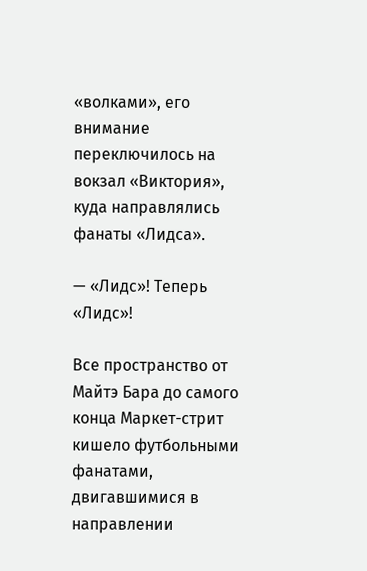«волками», его внимание переключилось на вокзал «Виктория», куда направлялись фанаты «Лидса».

— «Лидс»! Теперь «Лидс»!

Все пространство от Майтэ Бара до самого конца Маркет-стрит кишело футбольными фанатами, двигавшимися в направлении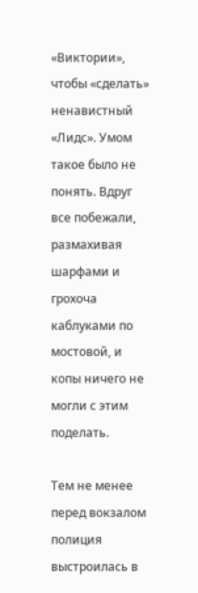«Виктории», чтобы «сделать» ненавистный «Лидс». Умом такое было не понять. Вдруг все побежали, размахивая шарфами и грохоча каблуками по мостовой, и копы ничего не могли с этим поделать.

Тем не менее перед вокзалом полиция выстроилась в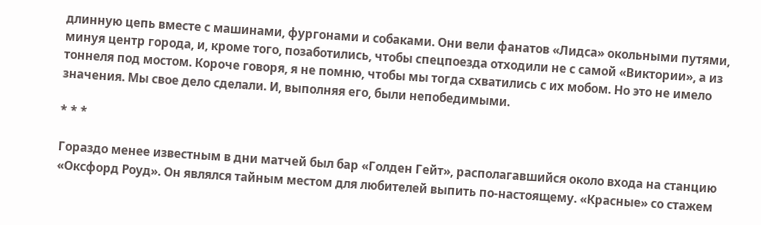длинную цепь вместе с машинами, фургонами и собаками. Они вели фанатов «Лидса» окольными путями, минуя центр города, и, кроме того, позаботились, чтобы спецпоезда отходили не с самой «Виктории», а из тоннеля под мостом. Короче говоря, я не помню, чтобы мы тогда схватились с их мобом. Но это не имело значения. Мы свое дело сделали. И, выполняя его, были непобедимыми.

* * *

Гораздо менее известным в дни матчей был бар «Голден Гейт», располагавшийся около входа на станцию «Оксфорд Роуд». Он являлся тайным местом для любителей выпить по-настоящему. «Красные» со стажем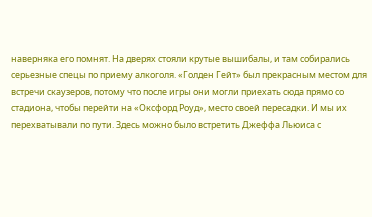наверняка его помнят. На дверях стояли крутые вышибалы, и там собирались серьезные спецы по приему алкоголя. «Голден Гейт» был прекрасным местом для встречи скаузеров, потому что после игры они могли приехать сюда прямо со стадиона, чтобы перейти на «Оксфорд Роуд», место своей пересадки. И мы их перехватывали по пути. Здесь можно было встретить Джеффа Льюиса с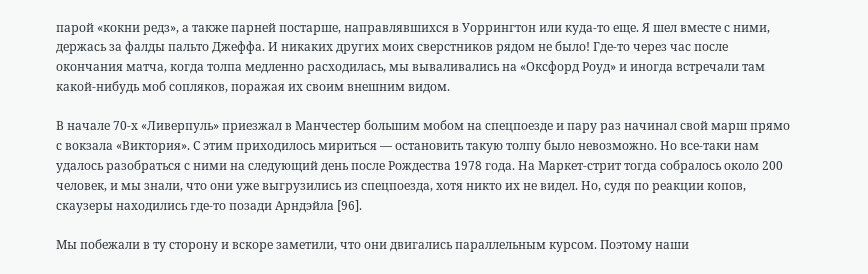парой «кокни редз», а также парней постарше, направлявшихся в Уоррингтон или куда-то еще. Я шел вместе с ними, держась за фалды пальто Джеффа. И никаких других моих сверстников рядом не было! Где-то через час после окончания матча, когда толпа медленно расходилась, мы вываливались на «Оксфорд Роуд» и иногда встречали там какой-нибудь моб сопляков, поражая их своим внешним видом.

В начале 70-х «Ливерпуль» приезжал в Манчестер большим мобом на спецпоезде и пару раз начинал свой марш прямо с вокзала «Виктория». С этим приходилось мириться — остановить такую толпу было невозможно. Но все-таки нам удалось разобраться с ними на следующий день после Рождества 1978 года. На Маркет-стрит тогда собралось около 200 человек, и мы знали, что они уже выгрузились из спецпоезда, хотя никто их не видел. Но, судя по реакции копов, скаузеры находились где-то позади Арндэйла [96].

Мы побежали в ту сторону и вскоре заметили, что они двигались параллельным курсом. Поэтому наши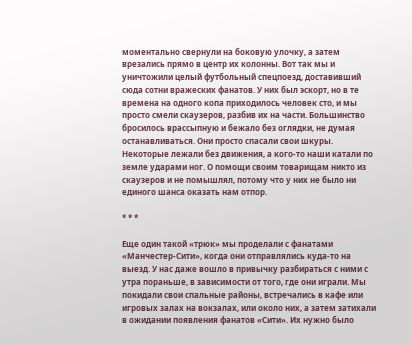моментально свернули на боковую улочку, а затем врезались прямо в центр их колонны. Вот так мы и уничтожили целый футбольный спецпоезд, доставивший сюда сотни вражеских фанатов. У них был эскорт, но в те времена на одного копа приходилось человек сто, и мы просто смели скаузеров, разбив их на части. Большинство бросилось врассыпную и бежало без оглядки, не думая останавливаться. Они просто спасали свои шкуры. Некоторые лежали без движения, а кого-то наши катали по земле ударами ног. О помощи своим товарищам никто из скаузеров и не помышлял, потому что у них не было ни единого шанса оказать нам отпор.

* * *

Еще один такой «трюк» мы проделали с фанатами «Манчестер-Сити», когда они отправлялись куда-то на выезд. У нас даже вошло в привычку разбираться с ними с утра пораньше, в зависимости от того, где они играли. Мы покидали свои спальные районы, встречались в кафе или игровых залах на вокзалах, или около них, а затем затихали в ожидании появления фанатов «Сити». Их нужно было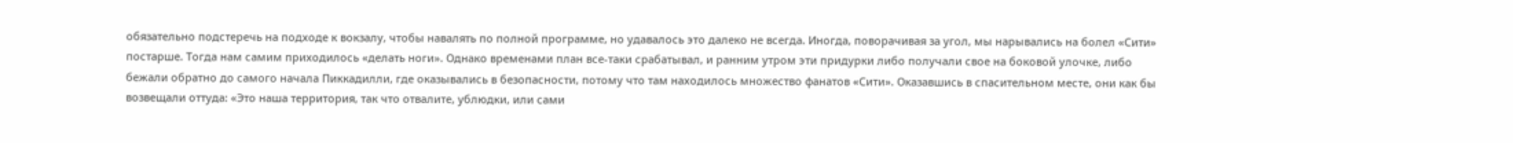обязательно подстеречь на подходе к вокзалу, чтобы навалять по полной программе, но удавалось это далеко не всегда. Иногда, поворачивая за угол, мы нарывались на болел «Сити» постарше. Тогда нам самим приходилось «делать ноги». Однако временами план все-таки срабатывал, и ранним утром эти придурки либо получали свое на боковой улочке, либо бежали обратно до самого начала Пиккадилли, где оказывались в безопасности, потому что там находилось множество фанатов «Сити». Оказавшись в спасительном месте, они как бы возвещали оттуда: «Это наша территория, так что отвалите, ублюдки, или сами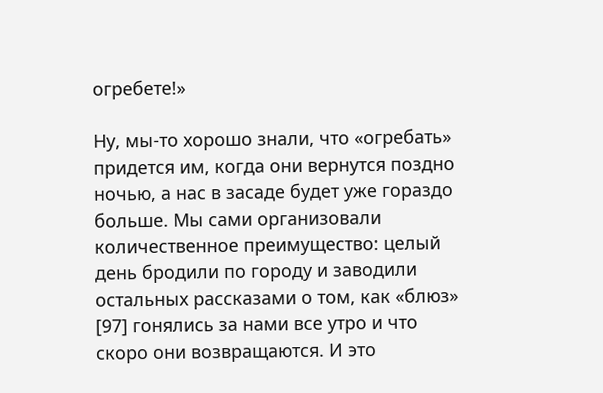огребете!»

Ну, мы-то хорошо знали, что «огребать» придется им, когда они вернутся поздно ночью, а нас в засаде будет уже гораздо больше. Мы сами организовали количественное преимущество: целый день бродили по городу и заводили остальных рассказами о том, как «блюз» [97] гонялись за нами все утро и что скоро они возвращаются. И это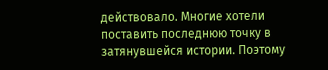действовало. Многие хотели поставить последнюю точку в затянувшейся истории. Поэтому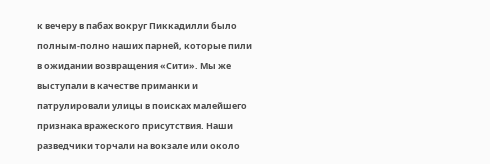к вечеру в пабах вокруг Пиккадилли было полным-полно наших парней, которые пили в ожидании возвращения «Сити». Мы же выступали в качестве приманки и патрулировали улицы в поисках малейшего признака вражеского присутствия. Наши разведчики торчали на вокзале или около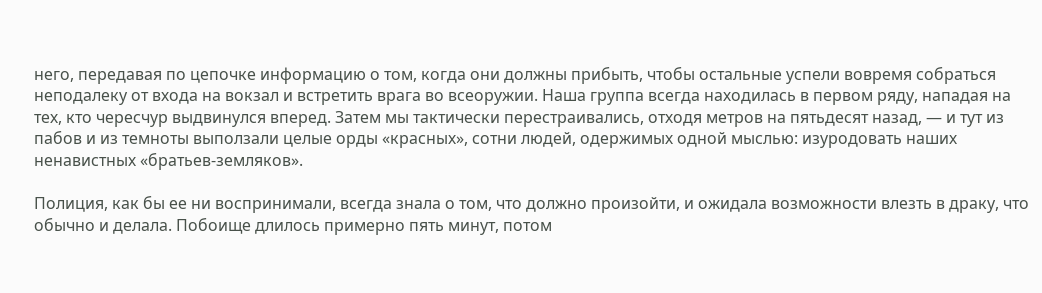него, передавая по цепочке информацию о том, когда они должны прибыть, чтобы остальные успели вовремя собраться неподалеку от входа на вокзал и встретить врага во всеоружии. Наша группа всегда находилась в первом ряду, нападая на тех, кто чересчур выдвинулся вперед. Затем мы тактически перестраивались, отходя метров на пятьдесят назад, — и тут из пабов и из темноты выползали целые орды «красных», сотни людей, одержимых одной мыслью: изуродовать наших ненавистных «братьев-земляков».

Полиция, как бы ее ни воспринимали, всегда знала о том, что должно произойти, и ожидала возможности влезть в драку, что обычно и делала. Побоище длилось примерно пять минут, потом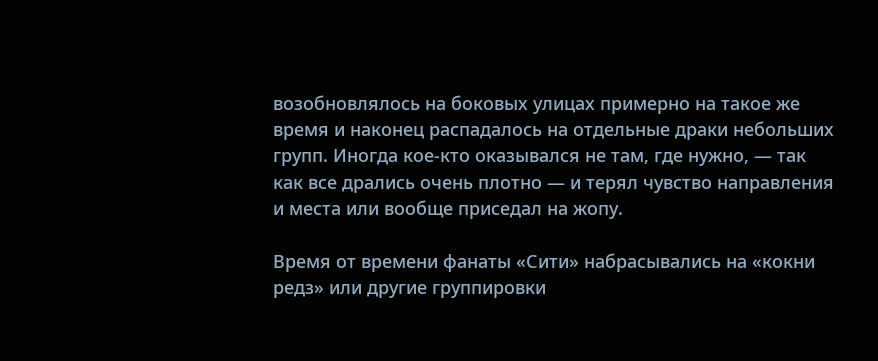возобновлялось на боковых улицах примерно на такое же время и наконец распадалось на отдельные драки небольших групп. Иногда кое-кто оказывался не там, где нужно, — так как все дрались очень плотно — и терял чувство направления и места или вообще приседал на жопу.

Время от времени фанаты «Сити» набрасывались на «кокни редз» или другие группировки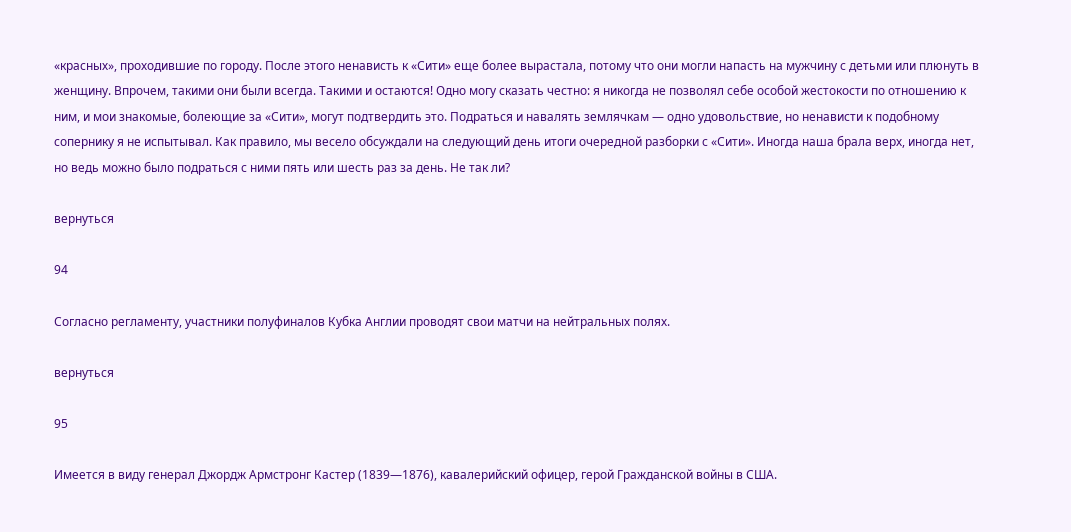«красных», проходившие по городу. После этого ненависть к «Сити» еще более вырастала, потому что они могли напасть на мужчину с детьми или плюнуть в женщину. Впрочем, такими они были всегда. Такими и остаются! Одно могу сказать честно: я никогда не позволял себе особой жестокости по отношению к ним, и мои знакомые, болеющие за «Сити», могут подтвердить это. Подраться и навалять землячкам — одно удовольствие, но ненависти к подобному сопернику я не испытывал. Как правило, мы весело обсуждали на следующий день итоги очередной разборки с «Сити». Иногда наша брала верх, иногда нет, но ведь можно было подраться с ними пять или шесть раз за день. Не так ли?

вернуться

94

Согласно регламенту, участники полуфиналов Кубка Англии проводят свои матчи на нейтральных полях.

вернуться

95

Имеется в виду генерал Джордж Армстронг Кастер (1839—1876), кавалерийский офицер, герой Гражданской войны в США.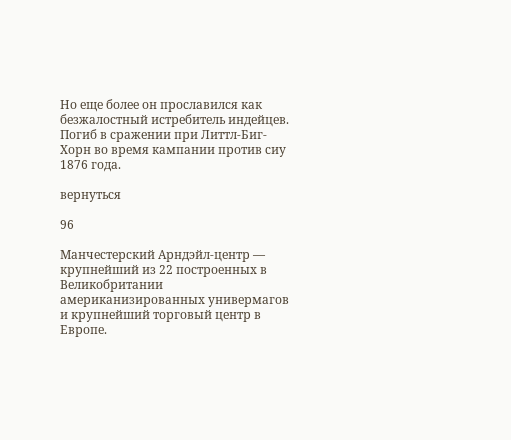Но еще более он прославился как безжалостный истребитель индейцев. Погиб в сражении при Литтл-Биг-Хорн во время кампании против сиу 1876 года.

вернуться

96

Манчестерский Арндэйл-центр — крупнейший из 22 построенных в Великобритании американизированных универмагов и крупнейший торговый центр в Европе.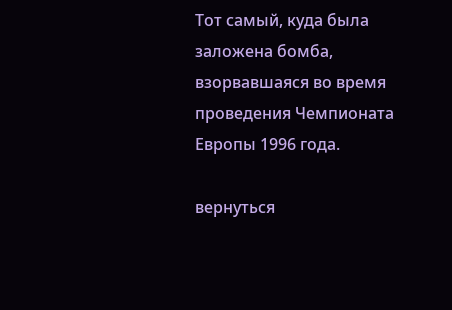Тот самый, куда была заложена бомба, взорвавшаяся во время проведения Чемпионата Европы 1996 года.

вернуться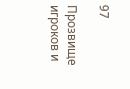97

Прозвище игроков и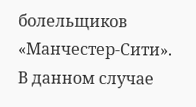болельщиков «Манчестер-Сити». В данном случае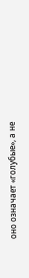оно означает «голубые», а не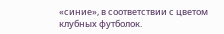«синие», в соответствии с цветом клубных футболок.